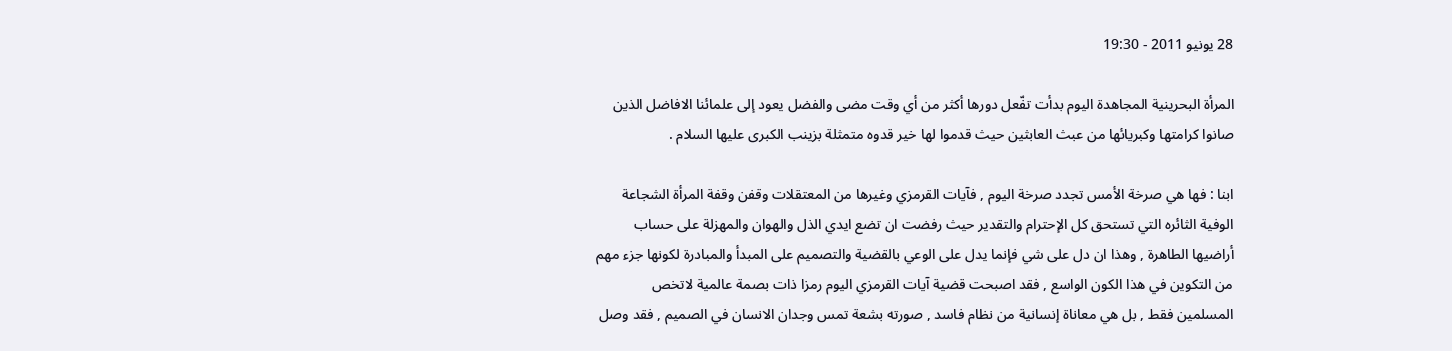28 يونيو 2011 - 19:30

المرأة البحرينية المجاهدة اليوم بدأت تفّعل دورها أكثر من أي وقت مضى والفضل يعود إلى علمائنا الافاضل الذين صانوا كرامتها وكبريائها من عبث العابثين حيث قدموا لها خير قدوه متمثلة بزينب الكبرى عليها السلام .

ابنا : فها هي صرخة الأمس تجدد صرخة اليوم , فآيات القرمزي وغيرها من المعتقلات وقفن وقفة المرأة الشجاعة الوفية الثائره التي تستحق كل الإحترام والتقدير حيث رفضت ان تضع ايدي الذل والهوان والمهزلة على حساب أراضيها الطاهرة , وهذا ان دل على شي فإنما يدل على الوعي بالقضية والتصميم على المبدأ والمبادرة لكونها جزء مهم من التكوين في هذا الكون الواسع , فقد اصبحت قضية آيات القرمزي اليوم رمزا ذات بصمة عالمية لاتخص المسلمين فقط , بل هي معاناة إنسانية من نظام فاسد , صورته بشعة تمس وجدان الانسان في الصميم , فقد وصل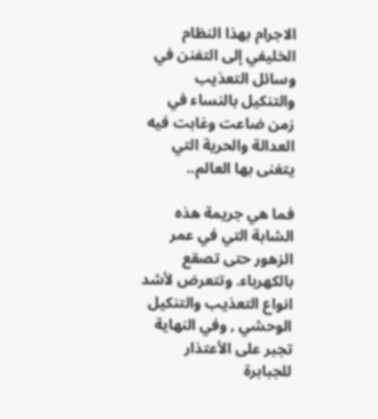الاجرام بهذا النظام الخليفي إلى التفنن في وسائل التعذيب والتنكيل بالنساء في زمن ضاعت وغابت فيه العدالة والحرية التي يتغنى بها العالم..

فما هي جريمة هذه الشابة التي في عمر الزهور حتى تصقع بالكهرباء. وتتعرض لأشد انواع التعذيب والتنكيل الوحشي , وفي النهاية تجبر على الأعتذار للجبابرة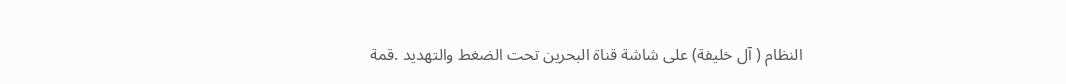النظام ( آل خليفة) على شاشة قناة البحرين تحت الضغط والتهديد .قمة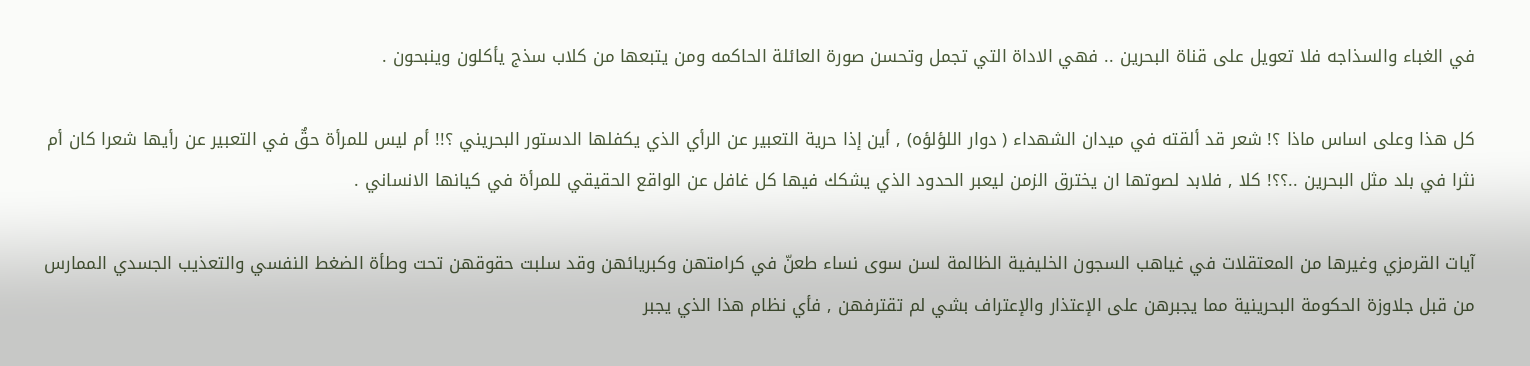في الغباء والسذاجه فلا تعويل على قناة البحرين .. فهي الاداة التي تجمل وتحسن صورة العائلة الحاكمه ومن يتبعها من كلاب سذج يأكلون وينبحون .

كل هذا وعلى اساس ماذا ؟! شعر قد ألقته في ميدان الشهداء ( دوار اللؤلؤه) , أين إذا حرية التعبير عن الرأي الذي يكفلها الدستور البحريني ؟!! أم ليس للمرأة حقٌ في التعبير عن رأيها شعرا كان أم نثرا في بلد مثل البحرين ..؟؟! كلا , فلابد لصوتها ان يخترق الزمن ليعبر الحدود الذي يشكك فيها كل غافل عن الواقع الحقيقي للمرأة في كيانها الانساني .

آيات القرمزي وغيرها من المعتقلات في غياهب السجون الخليفية الظالمة لسن سوى نساء طعنّ في كرامتهن وكبريائهن وقد سلبت حقوقهن تحت وطأة الضغط النفسي والتعذيب الجسدي الممارس من قبل جلاوزة الحكومة البحرينية مما يجبرهن على الإعتذار والإعتراف بشي لم تقترفهن , فأي نظام هذا الذي يجبر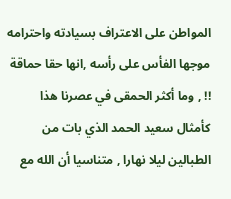المواطن على الاعتراف بسيادته واحترامه موجها الفأس على رأسه ,انها حقا حماقة !! , وما أكثر الحمقى في عصرنا هذا كأمثال سعيد الحمد الذي بات من الطبالين ليلا نهارا , متناسيا أن الله مع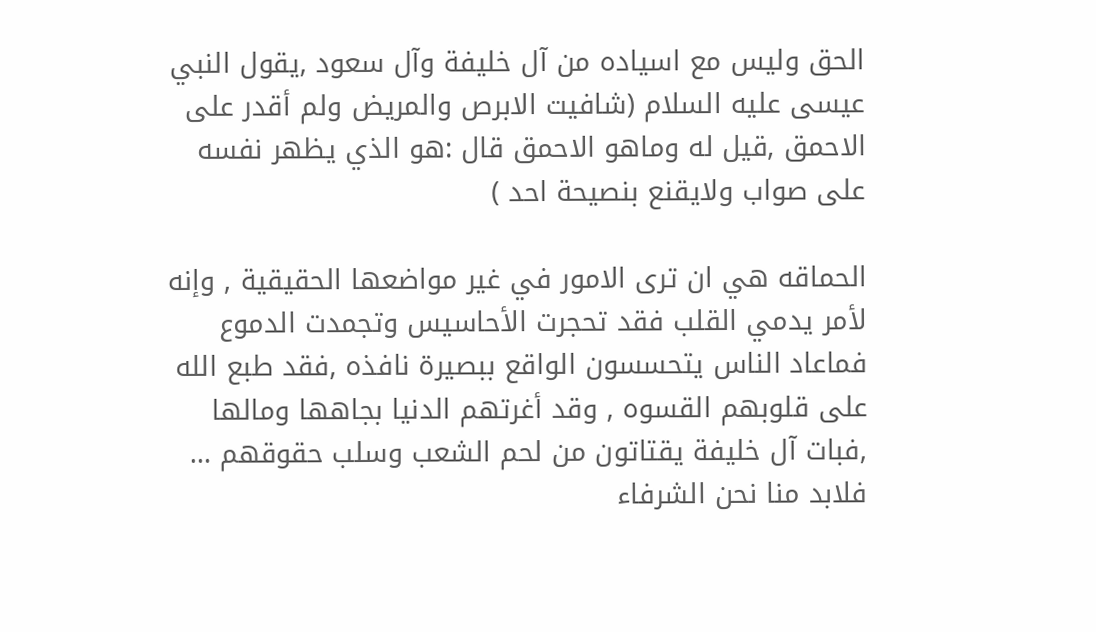الحق وليس مع اسياده من آل خليفة وآل سعود ,يقول النبي عيسى عليه السلام (شافيت الابرص والمريض ولم أقدر على الاحمق ,قيل له وماهو الاحمق قال :هو الذي يظهر نفسه على صواب ولايقنع بنصيحة احد )

الحماقه هي ان ترى الامور في غير مواضعها الحقيقية , وإنه لأمر يدمي القلب فقد تحجرت الأحاسيس وتجمدت الدموع فماعاد الناس يتحسسون الواقع ببصيرة نافذه ,فقد طبع الله على قلوبهم القسوه , وقد أغرتهم الدنيا بجاهها ومالها ,فبات آل خليفة يقتاتون من لحم الشعب وسلب حقوقهم … فلابد منا نحن الشرفاء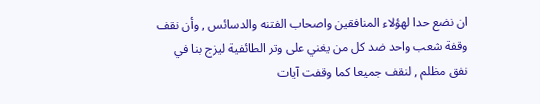ان نضع حدا لهؤلاء المنافقين واصحاب الفتنه والدسائس , وأن نقف وقفة شعب واحد ضد كل من يغني على وتر الطائفية ليزج بنا في نفق مظلم , لنقف جميعا كما وقفت آيات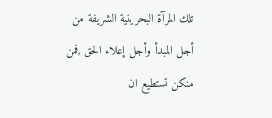تلك المرآة البحرينية الشريفة من أجل المبدأ وأجل إعلاء الحق ,فمن منكن تستطيع ان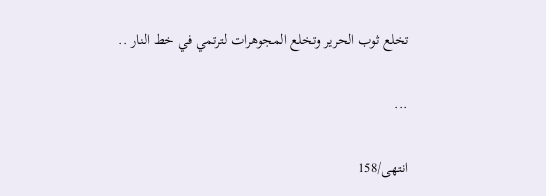تخلع ثوب الحرير وتخلع المجوهرات لترتمي في خط النار ..

...

انتهی/158